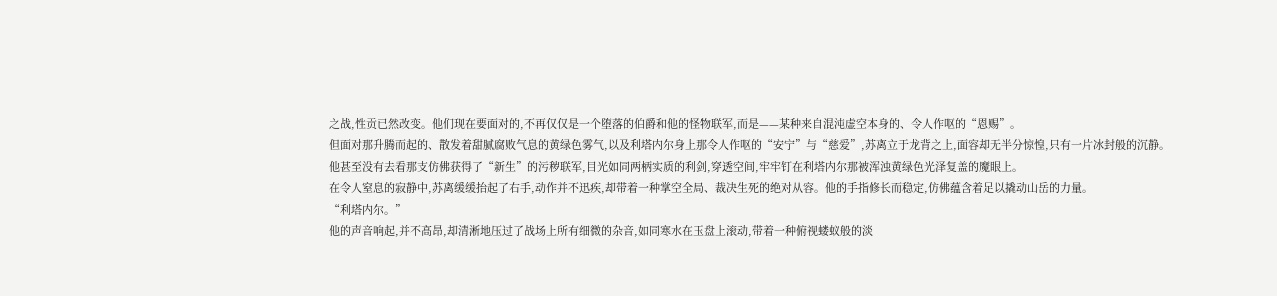之战,性贡已然改变。他们现在要面对的,不再仅仅是一个堕落的伯爵和他的怪物联军,而是——某种来自混沌虚空本身的、令人作呕的“恩赐”。
但面对那升腾而起的、散发着甜腻腐败气息的黄绿色雾气,以及利塔内尔身上那令人作呕的“安宁”与“慈爱”,苏离立于龙背之上,面容却无半分惊惶,只有一片冰封般的沉静。
他甚至没有去看那支仿佛获得了“新生”的污秽联军,目光如同两柄实质的利剑,穿透空间,牢牢钉在利塔内尔那被浑浊黄绿色光泽复盖的魔眼上。
在令人窒息的寂静中,苏离缓缓抬起了右手,动作并不迅疾,却带着一种掌空全局、裁决生死的绝对从容。他的手指修长而稳定,仿佛蕴含着足以撬动山岳的力量。
“利塔内尔。”
他的声音响起,并不高昂,却清淅地压过了战场上所有细微的杂音,如同寒水在玉盘上滚动,带着一种俯视蝼蚁般的淡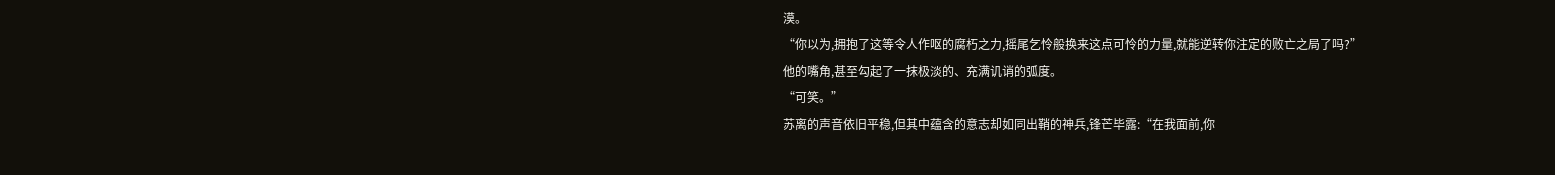漠。
“你以为,拥抱了这等令人作呕的腐朽之力,摇尾乞怜般换来这点可怜的力量,就能逆转你注定的败亡之局了吗?”
他的嘴角,甚至勾起了一抹极淡的、充满讥诮的弧度。
“可笑。”
苏离的声音依旧平稳,但其中蕴含的意志却如同出鞘的神兵,锋芒毕露:“在我面前,你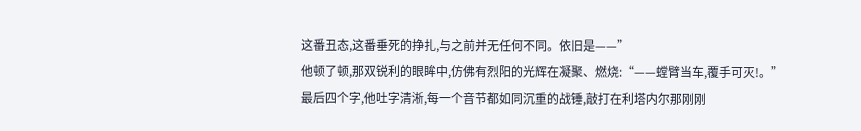这番丑态,这番垂死的挣扎,与之前并无任何不同。依旧是——”
他顿了顿,那双锐利的眼眸中,仿佛有烈阳的光辉在凝聚、燃烧:“——螳臂当车,覆手可灭!。”
最后四个字,他吐字清淅,每一个音节都如同沉重的战锤,敲打在利塔内尔那刚刚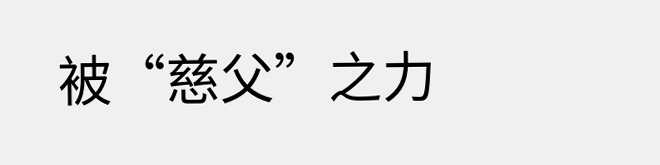被“慈父”之力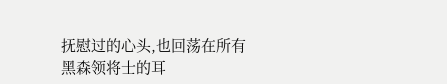抚慰过的心头,也回荡在所有黑森领将士的耳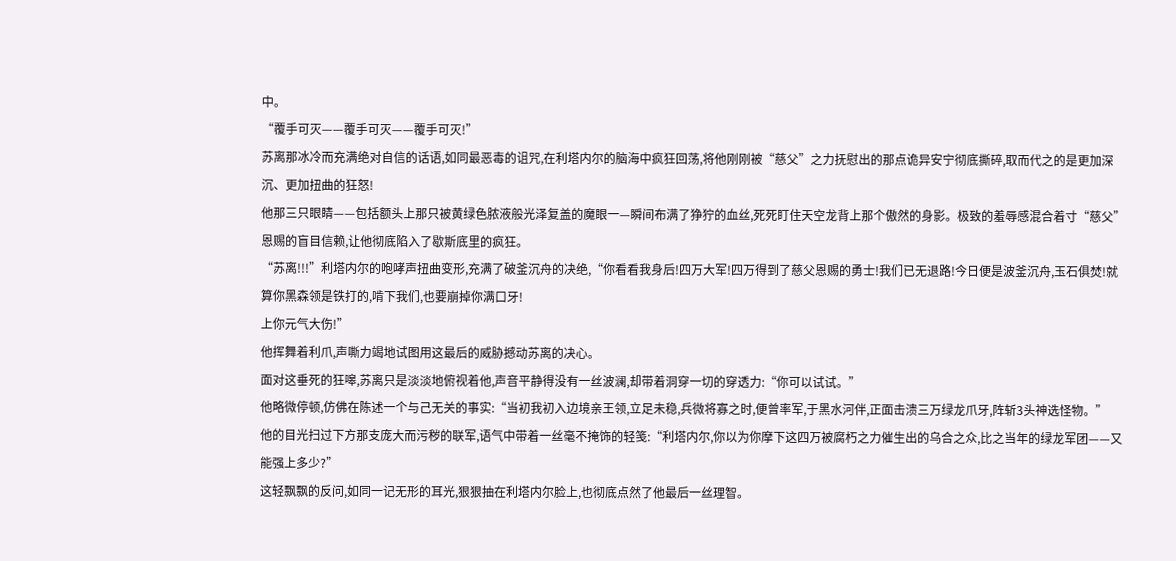中。
“覆手可灭——覆手可灭——覆手可灭!”
苏离那冰冷而充满绝对自信的话语,如同最恶毒的诅咒,在利塔内尔的脑海中疯狂回荡,将他刚刚被“慈父”之力抚慰出的那点诡异安宁彻底撕碎,取而代之的是更加深沉、更加扭曲的狂怒!
他那三只眼睛——包括额头上那只被黄绿色脓液般光泽复盖的魔眼一—瞬间布满了狰狞的血丝,死死盯住天空龙背上那个傲然的身影。极致的羞辱感混合着寸“慈父”恩赐的盲目信赖,让他彻底陷入了歇斯底里的疯狂。
“苏离!!!”利塔内尔的咆哮声扭曲变形,充满了破釜沉舟的决绝,“你看看我身后!四万大军!四万得到了慈父恩赐的勇士!我们已无退路!今日便是波釜沉舟,玉石俱焚!就算你黑森领是铁打的,啃下我们,也要崩掉你满口牙!
上你元气大伤!”
他挥舞着利爪,声嘶力竭地试图用这最后的威胁撼动苏离的决心。
面对这垂死的狂嗥,苏离只是淡淡地俯视着他,声音平静得没有一丝波澜,却带着洞穿一切的穿透力:“你可以试试。”
他略微停顿,仿佛在陈述一个与己无关的事实:“当初我初入边境亲王领,立足未稳,兵微将寡之时,便曾率军,于黑水河伴,正面击溃三万绿龙爪牙,阵斩3头神选怪物。”
他的目光扫过下方那支庞大而污秽的联军,语气中带着一丝毫不掩饰的轻笺:“利塔内尔,你以为你摩下这四万被腐朽之力催生出的乌合之众,比之当年的绿龙军团——又能强上多少?”
这轻飘飘的反问,如同一记无形的耳光,狠狠抽在利塔内尔脸上,也彻底点然了他最后一丝理智。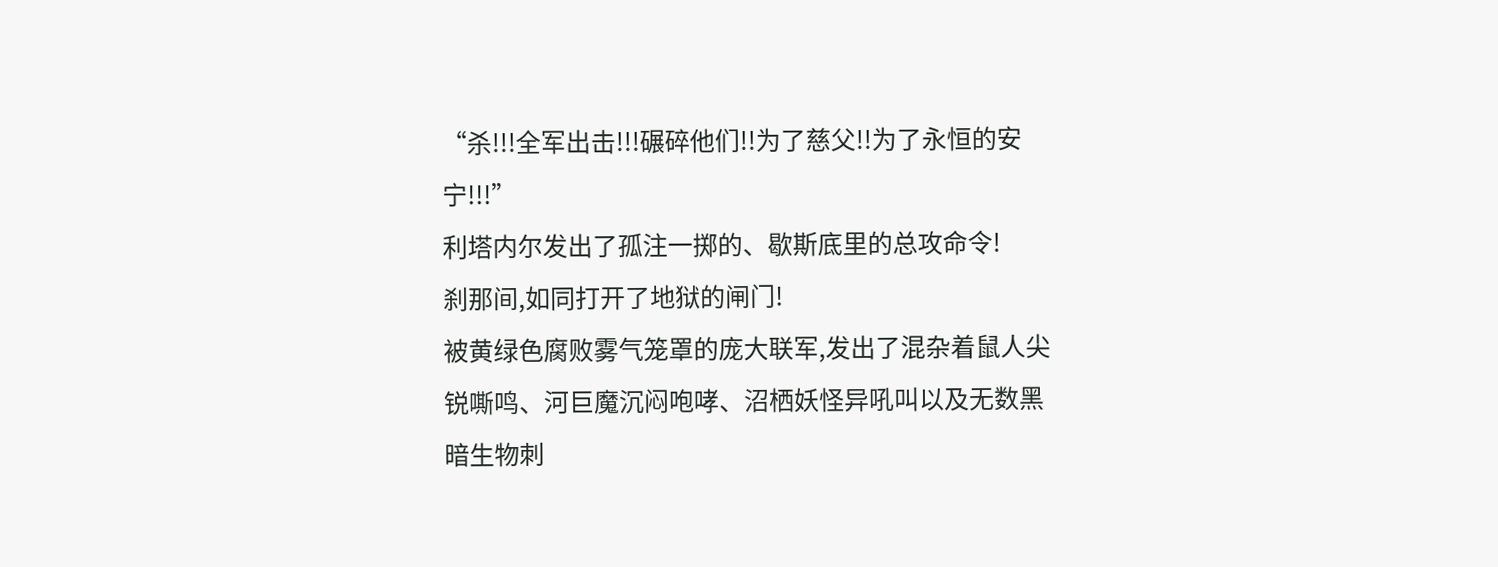“杀!!!全军出击!!!碾碎他们!!为了慈父!!为了永恒的安宁!!!”
利塔内尔发出了孤注一掷的、歇斯底里的总攻命令!
刹那间,如同打开了地狱的闸门!
被黄绿色腐败雾气笼罩的庞大联军,发出了混杂着鼠人尖锐嘶鸣、河巨魔沉闷咆哮、沼栖妖怪异吼叫以及无数黑暗生物刺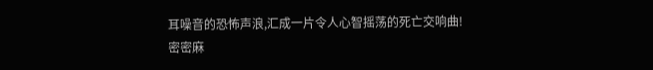耳噪音的恐怖声浪,汇成一片令人心智摇荡的死亡交响曲!
密密麻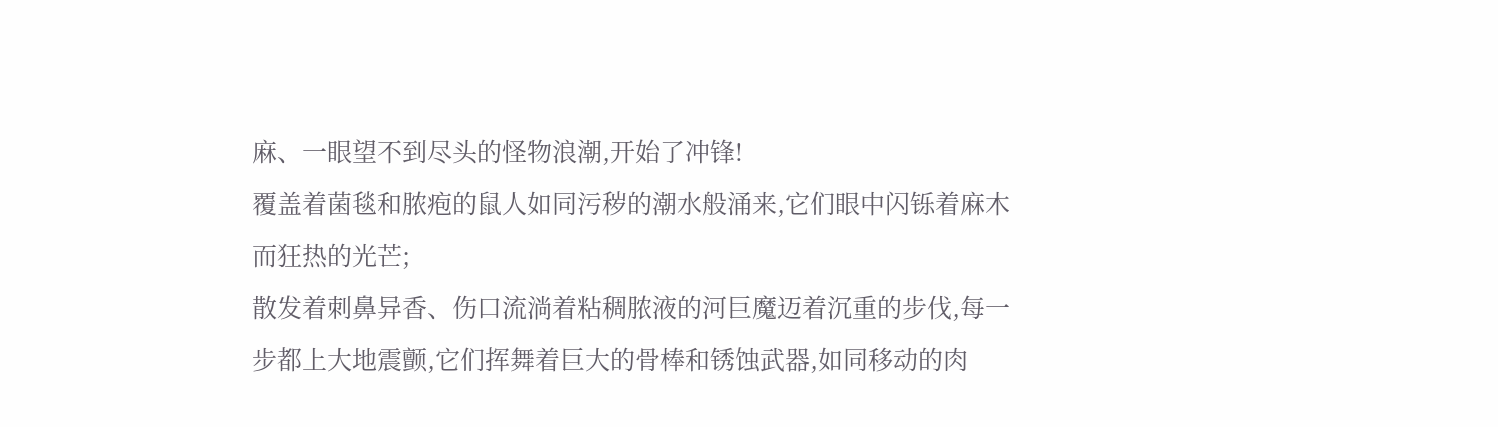麻、一眼望不到尽头的怪物浪潮,开始了冲锋!
覆盖着菌毯和脓疱的鼠人如同污秽的潮水般涌来,它们眼中闪铄着麻木而狂热的光芒;
散发着刺鼻异香、伤口流淌着粘稠脓液的河巨魔迈着沉重的步伐,每一步都上大地震颤,它们挥舞着巨大的骨棒和锈蚀武器,如同移动的肉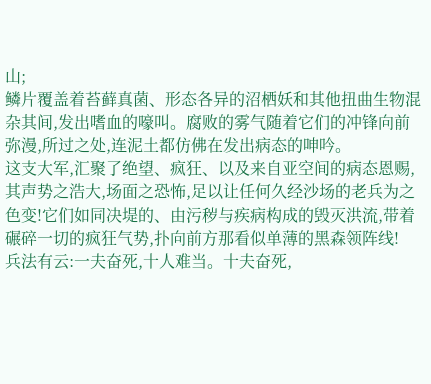山;
鳞片覆盖着苔藓真菌、形态各异的沼栖妖和其他扭曲生物混杂其间,发出嗜血的嚎叫。腐败的雾气随着它们的冲锋向前弥漫,所过之处,连泥土都仿佛在发出病态的呻吟。
这支大军,汇聚了绝望、疯狂、以及来自亚空间的病态恩赐,其声势之浩大,场面之恐怖,足以让任何久经沙场的老兵为之色变!它们如同决堤的、由污秽与疾病构成的毁灭洪流,带着碾碎一切的疯狂气势,扑向前方那看似单薄的黑森领阵线!
兵法有云:一夫奋死,十人难当。十夫奋死,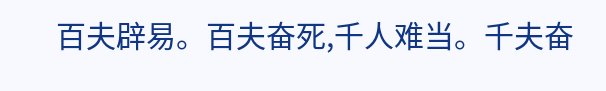百夫辟易。百夫奋死,千人难当。千夫奋